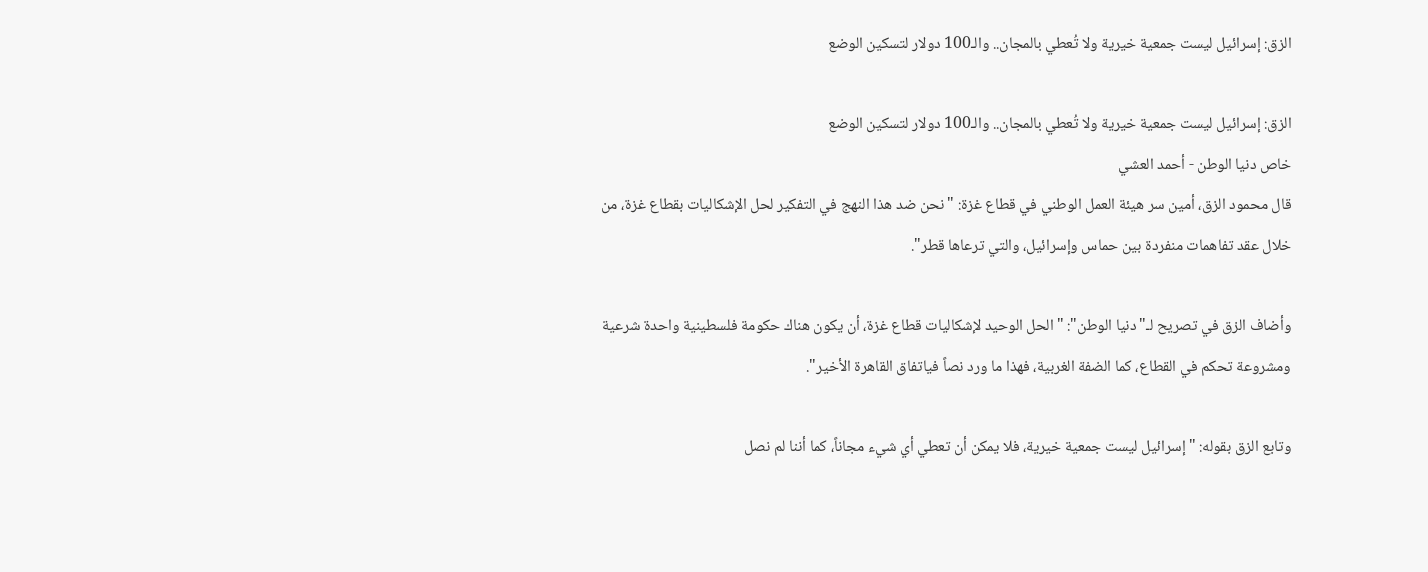الزق: إسرائيل ليست جمعية خيرية ولا تُعطي بالمجان.. والـ100 دولار لتسكين الوضع

الزق: إسرائيل ليست جمعية خيرية ولا تُعطي بالمجان.. والـ100 دولار لتسكين الوضع
خاص دنيا الوطن - أحمد العشي
قال محمود الزق، أمين سر هيئة العمل الوطني في قطاع غزة: "نحن ضد هذا النهج في التفكير لحل الإشكاليات بقطاع غزة، من خلال عقد تفاهمات منفردة بين حماس وإسرائيل، والتي ترعاها قطر".

وأضاف الزق في تصريح لـ"دنيا الوطن": "الحل الوحيد لإشكاليات قطاع غزة، أن يكون هناك حكومة فلسطينية واحدة شرعية ومشروعة تحكم في القطاع، كما الضفة الغربية، فهذا ما ورد نصاً فياتفاق القاهرة الأخير".

وتابع الزق بقوله: "إسرائيل ليست جمعية خيرية، فلا يمكن أن تعطي أي شيء مجاناً، كما أننا لم نصل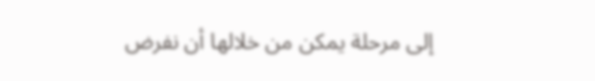إلى مرحلة يمكن من خلالها أن نفرض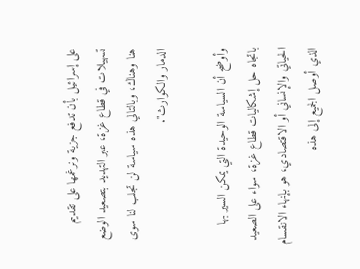على إسرائيل بأن تدفع جزية ونرغمها على تقديم تسهيلات في قطاع غزة، عبر التهديد بتصعيد الوضع هنا وهناك، وبالتالي هذه سياسة لن تجلب لنا سوى الدمار والكوارث".

وأوضح أن السياسة الوحيدة التي يمكن السير بها باتجاه حل إشكاليات قطاع غزة، سواء على الصعيد الحياتي والإنساني أو الاقتصادي، هو بإنهاء الانقسام الذي أوصل الجميع إلى هذه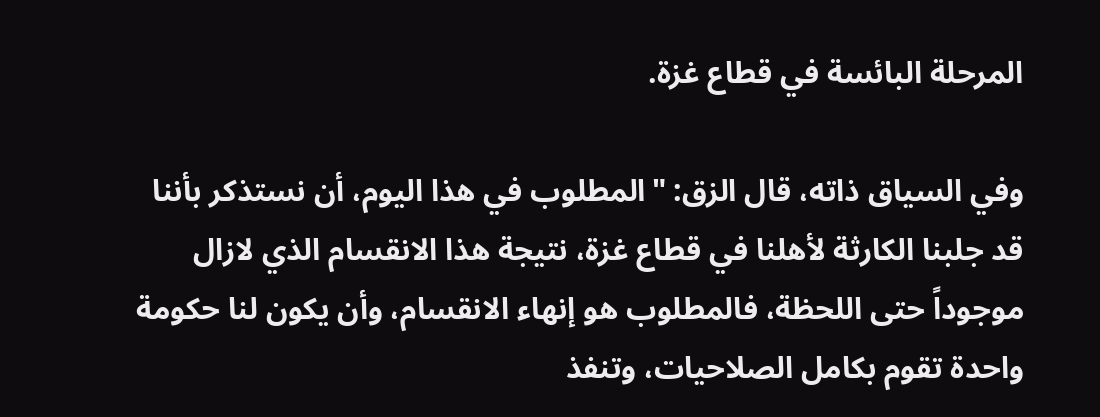المرحلة البائسة في قطاع غزة.

وفي السياق ذاته، قال الزق: "المطلوب في هذا اليوم، أن نستذكر بأننا قد جلبنا الكارثة لأهلنا في قطاع غزة، نتيجة هذا الانقسام الذي لازال موجوداً حتى اللحظة، فالمطلوب هو إنهاء الانقسام، وأن يكون لنا حكومة واحدة تقوم بكامل الصلاحيات، وتنفذ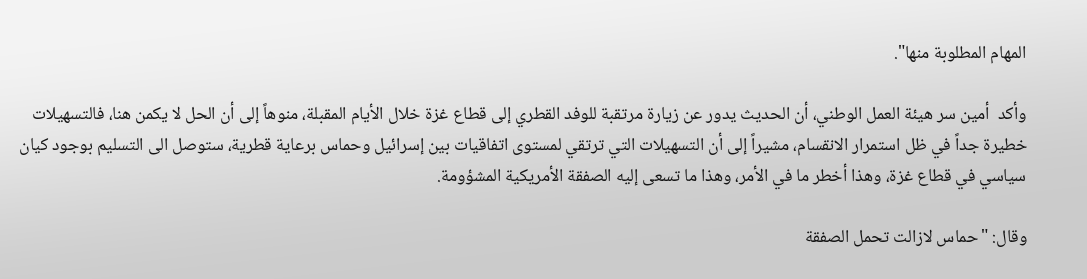المهام المطلوبة منها".

وأكد  أمين سر هيئة العمل الوطني، أن الحديث يدور عن زيارة مرتقبة للوفد القطري إلى قطاع غزة خلال الأيام المقبلة، منوهاً إلى أن الحل لا يكمن هنا، فالتسهيلات خطيرة جداً في ظل استمرار الانقسام، مشيراً إلى أن التسهيلات التي ترتقي لمستوى اتفاقيات بين إسرائيل وحماس برعاية قطرية، ستوصل الى التسليم بوجود كيان سياسي في قطاع غزة، وهذا أخطر ما في الأمر، وهذا ما تسعى إليه الصفقة الأمريكية المشؤومة.

وقال: "حماس لازالت تحمل الصفقة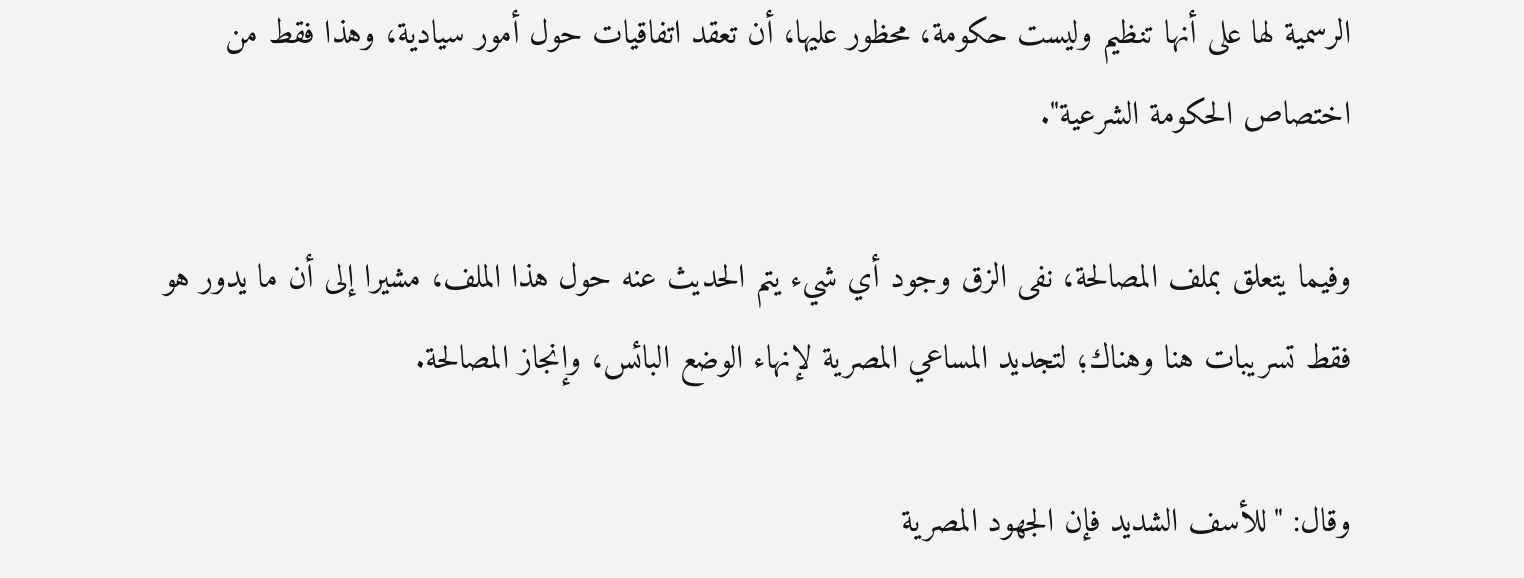الرسمية لها على أنها تنظيم وليست حكومة، محظور عليها، أن تعقد اتفاقيات حول أمور سيادية، وهذا فقط من اختصاص الحكومة الشرعية".

وفيما يتعلق بملف المصالحة، نفى الزق وجود أي شيء يتم الحديث عنه حول هذا الملف، مشيرا إلى أن ما يدور هو فقط تسريبات هنا وهناك؛ لتجديد المساعي المصرية لإنهاء الوضع البائس، وإنجاز المصالحة.

وقال: "للأسف الشديد فإن الجهود المصرية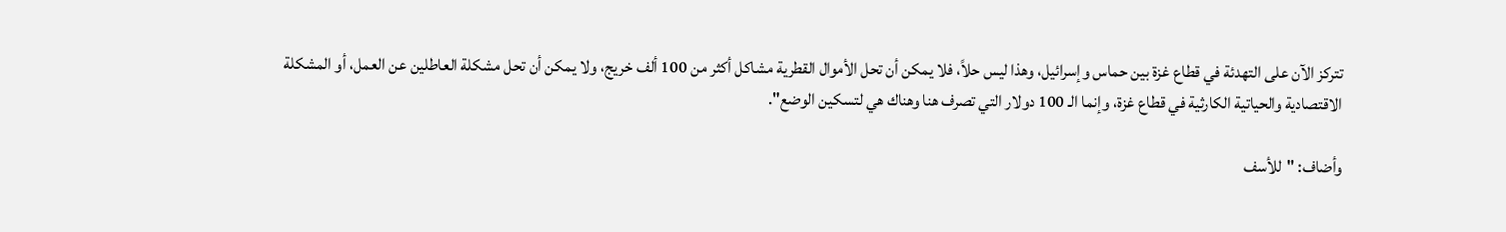تتركز الآن على التهدئة في قطاع غزة بين حماس وإسرائيل، وهذا ليس حلاً، فلا يمكن أن تحل الأموال القطرية مشاكل أكثر من 100 ألف خريج، ولا يمكن أن تحل مشكلة العاطلين عن العمل، أو المشكلة الاقتصادية والحياتية الكارثية في قطاع غزة، وإنما الـ 100 دولار التي تصرف هنا وهناك هي لتسكين الوضع".

وأضاف: "للأسف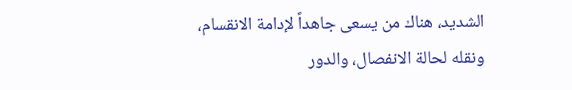الشديد، هناك من يسعى جاهداً لإدامة الانقسام، ونقله لحالة الانفصال، والدور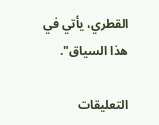القطري، يأتي في هذا السياق".

التعليقات